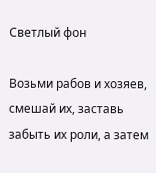Светлый фон

Возьми рабов и хозяев, смешай их, заставь забыть их роли, а затем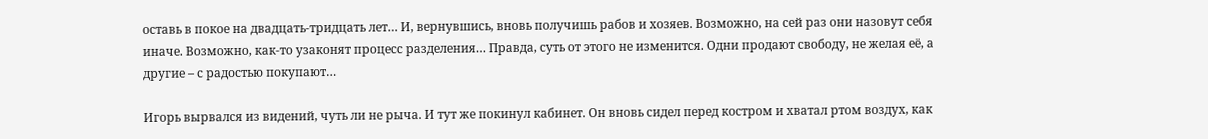оставь в покое на двадцать-тридцать лет… И, вернувшись, вновь получишь рабов и хозяев. Возможно, на сей раз они назовут себя иначе. Возможно, как-то узаконят процесс разделения… Правда, суть от этого не изменится. Одни продают свободу, не желая её, а другие – с радостью покупают…

Игорь вырвался из видений, чуть ли не рыча. И тут же покинул кабинет. Он вновь сидел перед костром и хватал ртом воздух, как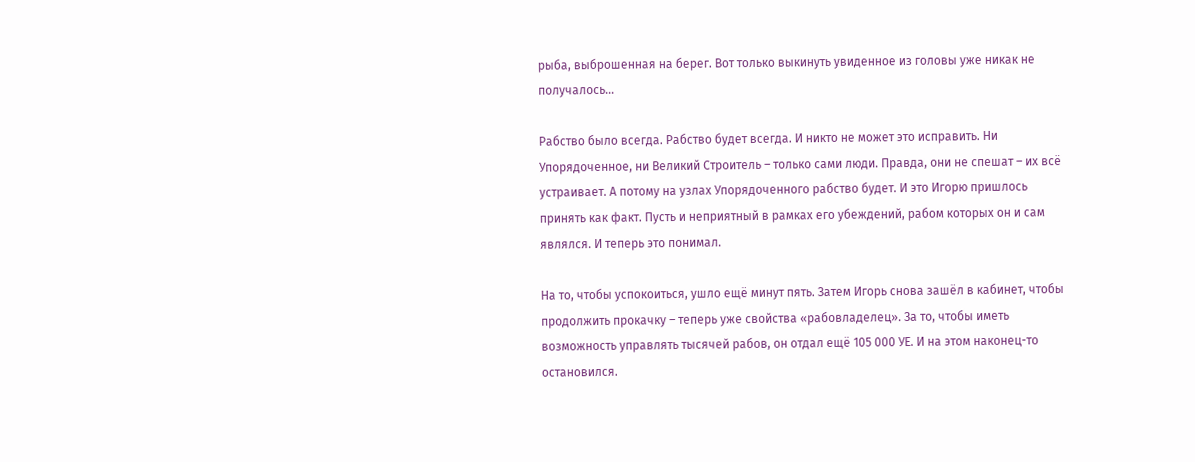рыба, выброшенная на берег. Вот только выкинуть увиденное из головы уже никак не получалось…

Рабство было всегда. Рабство будет всегда. И никто не может это исправить. Ни Упорядоченное, ни Великий Строитель – только сами люди. Правда, они не спешат – их всё устраивает. А потому на узлах Упорядоченного рабство будет. И это Игорю пришлось принять как факт. Пусть и неприятный в рамках его убеждений, рабом которых он и сам являлся. И теперь это понимал.

На то, чтобы успокоиться, ушло ещё минут пять. Затем Игорь снова зашёл в кабинет, чтобы продолжить прокачку – теперь уже свойства «рабовладелец». За то, чтобы иметь возможность управлять тысячей рабов, он отдал ещё 105 000 УЕ. И на этом наконец-то остановился.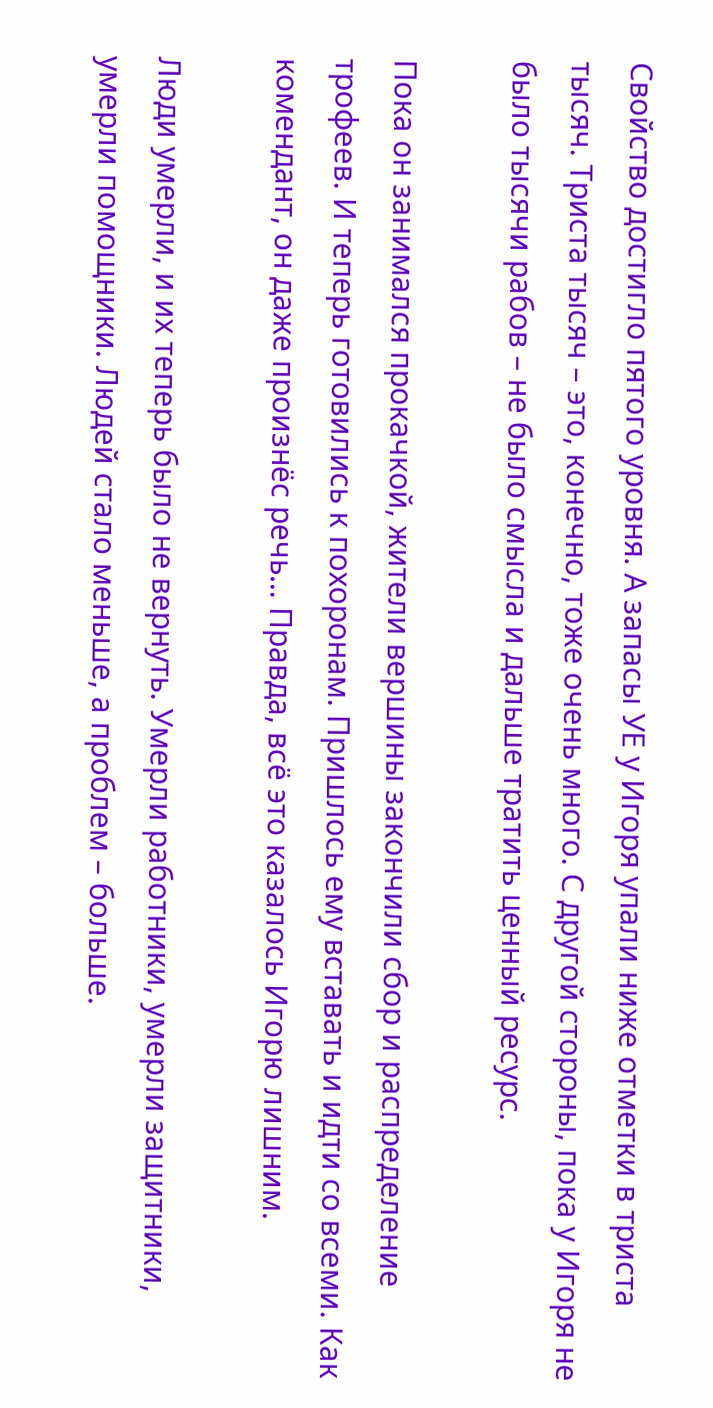Свойство достигло пятого уровня. А запасы УЕ у Игоря упали ниже отметки в триста тысяч. Триста тысяч – это, конечно, тоже очень много. С другой стороны, пока у Игоря не было тысячи рабов – не было смысла и дальше тратить ценный ресурс.

Пока он занимался прокачкой, жители вершины закончили сбор и распределение трофеев. И теперь готовились к похоронам. Пришлось ему вставать и идти со всеми. Как комендант, он даже произнёс речь… Правда, всё это казалось Игорю лишним.

Люди умерли, и их теперь было не вернуть. Умерли работники, умерли защитники, умерли помощники. Людей стало меньше, а проблем – больше.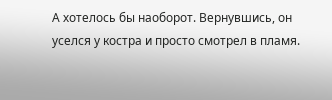А хотелось бы наоборот. Вернувшись, он уселся у костра и просто смотрел в пламя.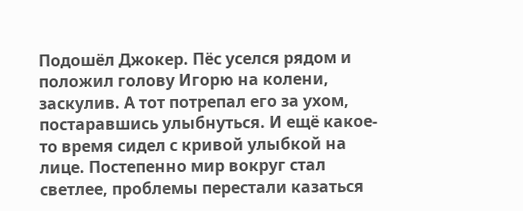Подошёл Джокер. Пёс уселся рядом и положил голову Игорю на колени, заскулив. А тот потрепал его за ухом, постаравшись улыбнуться. И ещё какое-то время сидел с кривой улыбкой на лице. Постепенно мир вокруг стал светлее, проблемы перестали казаться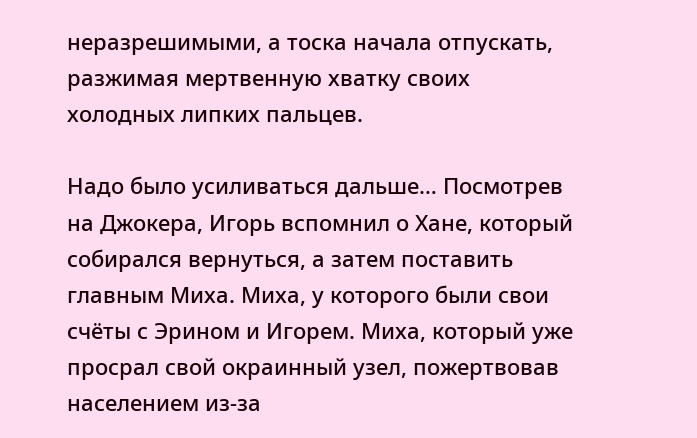неразрешимыми, а тоска начала отпускать, разжимая мертвенную хватку своих холодных липких пальцев.

Надо было усиливаться дальше… Посмотрев на Джокера, Игорь вспомнил о Хане, который собирался вернуться, а затем поставить главным Миха. Миха, у которого были свои счёты с Эрином и Игорем. Миха, который уже просрал свой окраинный узел, пожертвовав населением из-за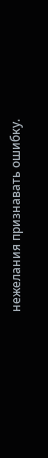нежелания признавать ошибку.